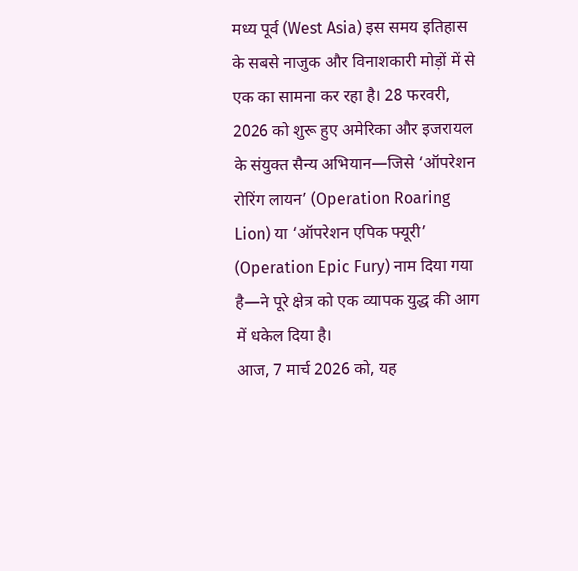मध्य पूर्व (West Asia) इस समय इतिहास के सबसे नाजुक और विनाशकारी मोड़ों में से एक का सामना कर रहा है। 28 फरवरी, 2026 को शुरू हुए अमेरिका और इजरायल के संयुक्त सैन्य अभियान—जिसे ‘ऑपरेशन रोरिंग लायन’ (Operation Roaring Lion) या ‘ऑपरेशन एपिक फ्यूरी’ (Operation Epic Fury) नाम दिया गया है—ने पूरे क्षेत्र को एक व्यापक युद्ध की आग में धकेल दिया है।
आज, 7 मार्च 2026 को, यह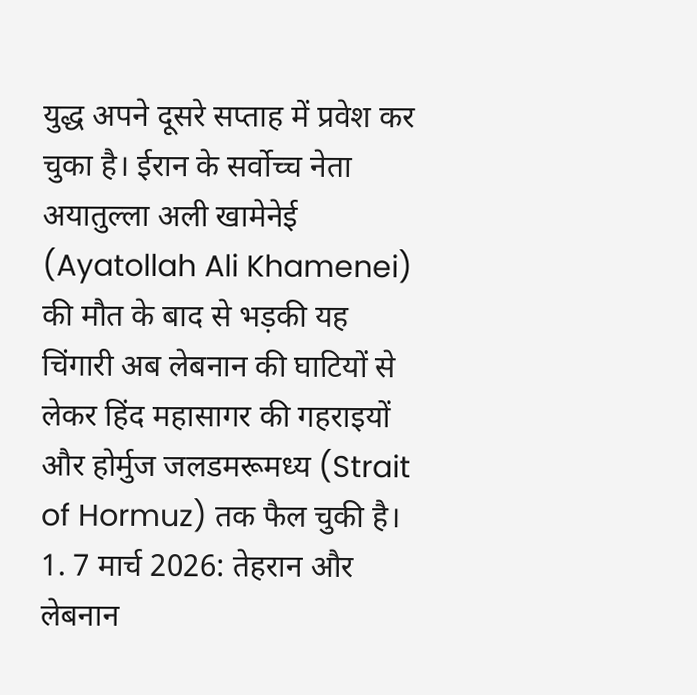युद्ध अपने दूसरे सप्ताह में प्रवेश कर चुका है। ईरान के सर्वोच्च नेता अयातुल्ला अली खामेनेई (Ayatollah Ali Khamenei) की मौत के बाद से भड़की यह चिंगारी अब लेबनान की घाटियों से लेकर हिंद महासागर की गहराइयों और होर्मुज जलडमरूमध्य (Strait of Hormuz) तक फैल चुकी है।
1. 7 मार्च 2026: तेहरान और लेबनान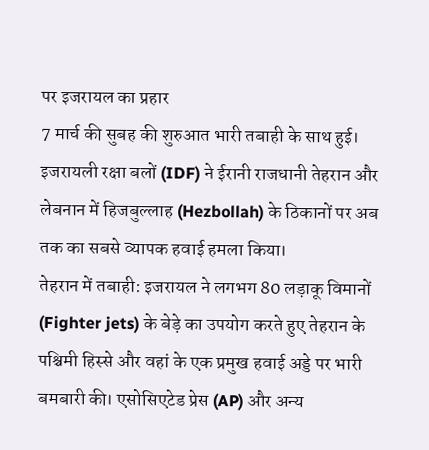पर इजरायल का प्रहार
7 मार्च की सुबह की शुरुआत भारी तबाही के साथ हुई। इजरायली रक्षा बलों (IDF) ने ईरानी राजधानी तेहरान और लेबनान में हिजबुल्लाह (Hezbollah) के ठिकानों पर अब तक का सबसे व्यापक हवाई हमला किया।
तेहरान में तबाही: इजरायल ने लगभग 80 लड़ाकू विमानों (Fighter jets) के बेड़े का उपयोग करते हुए तेहरान के पश्चिमी हिस्से और वहां के एक प्रमुख हवाई अड्डे पर भारी बमबारी की। एसोसिएटेड प्रेस (AP) और अन्य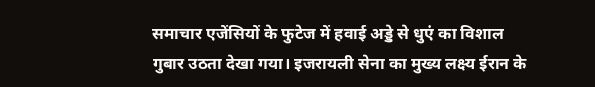समाचार एजेंसियों के फुटेज में हवाई अड्डे से धुएं का विशाल गुबार उठता देखा गया। इजरायली सेना का मुख्य लक्ष्य ईरान के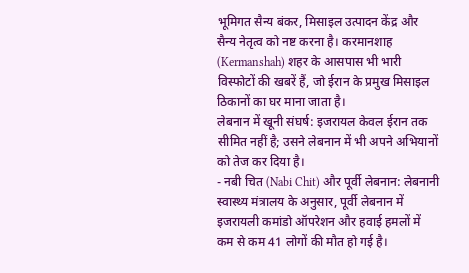भूमिगत सैन्य बंकर, मिसाइल उत्पादन केंद्र और सैन्य नेतृत्व को नष्ट करना है। करमानशाह (Kermanshah) शहर के आसपास भी भारी विस्फोटों की खबरें हैं, जो ईरान के प्रमुख मिसाइल ठिकानों का घर माना जाता है।
लेबनान में खूनी संघर्ष: इजरायल केवल ईरान तक सीमित नहीं है; उसने लेबनान में भी अपने अभियानों को तेज कर दिया है।
- नबी चित (Nabi Chit) और पूर्वी लेबनान: लेबनानी स्वास्थ्य मंत्रालय के अनुसार, पूर्वी लेबनान में इजरायली कमांडो ऑपरेशन और हवाई हमलों में कम से कम 41 लोगों की मौत हो गई है।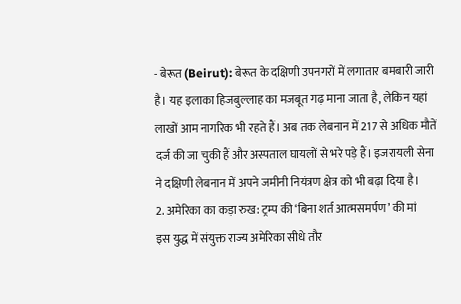- बेरूत (Beirut): बेरूत के दक्षिणी उपनगरों में लगातार बमबारी जारी है। यह इलाका हिजबुल्लाह का मजबूत गढ़ माना जाता है, लेकिन यहां लाखों आम नागरिक भी रहते हैं। अब तक लेबनान में 217 से अधिक मौतें दर्ज की जा चुकी हैं और अस्पताल घायलों से भरे पड़े हैं। इजरायली सेना ने दक्षिणी लेबनान में अपने जमीनी नियंत्रण क्षेत्र को भी बढ़ा दिया है।
2. अमेरिका का कड़ा रुख: ट्रम्प की ‘बिना शर्त आत्मसमर्पण’ की मां
इस युद्ध में संयुक्त राज्य अमेरिका सीधे तौर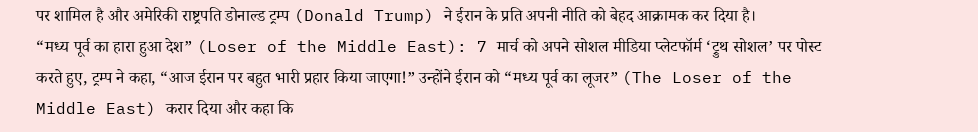पर शामिल है और अमेरिकी राष्ट्रपति डोनाल्ड ट्रम्प (Donald Trump) ने ईरान के प्रति अपनी नीति को बेहद आक्रामक कर दिया है।
“मध्य पूर्व का हारा हुआ देश” (Loser of the Middle East): 7 मार्च को अपने सोशल मीडिया प्लेटफॉर्म ‘ट्रुथ सोशल’ पर पोस्ट करते हुए, ट्रम्प ने कहा, “आज ईरान पर बहुत भारी प्रहार किया जाएगा!” उन्होंने ईरान को “मध्य पूर्व का लूजर” (The Loser of the Middle East) करार दिया और कहा कि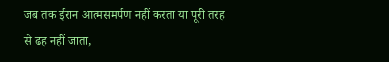जब तक ईरान आत्मसमर्पण नहीं करता या पूरी तरह से ढह नहीं जाता,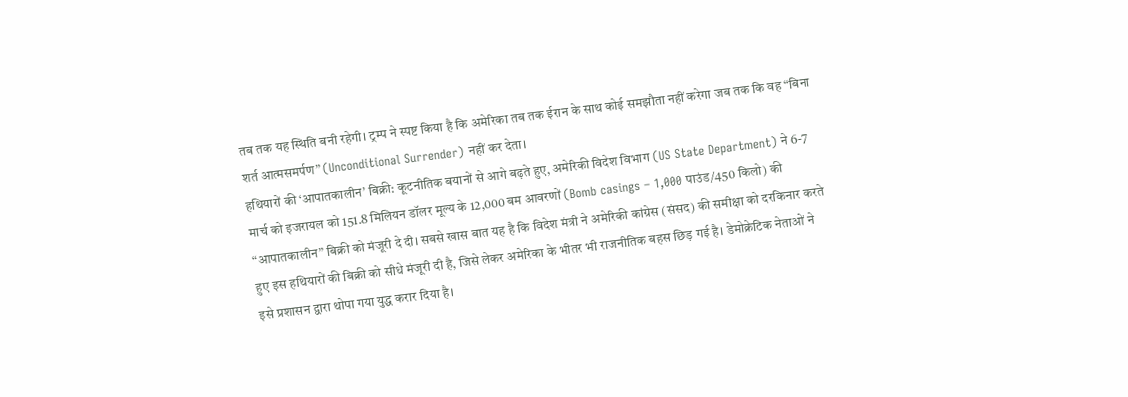तब तक यह स्थिति बनी रहेगी। ट्रम्प ने स्पष्ट किया है कि अमेरिका तब तक ईरान के साथ कोई समझौता नहीं करेगा जब तक कि वह “बिना शर्त आत्मसमर्पण” (Unconditional Surrender) नहीं कर देता।
हथियारों की ‘आपातकालीन’ बिक्री: कूटनीतिक बयानों से आगे बढ़ते हुए, अमेरिकी विदेश विभाग (US State Department) ने 6-7 मार्च को इजरायल को 151.8 मिलियन डॉलर मूल्य के 12,000 बम आवरणों (Bomb casings – 1,000 पाउंड/450 किलो) की “आपातकालीन” बिक्री को मंजूरी दे दी। सबसे खास बात यह है कि विदेश मंत्री ने अमेरिकी कांग्रेस (संसद) की समीक्षा को दरकिनार करते हुए इस हथियारों की बिक्री को सीधे मंजूरी दी है, जिसे लेकर अमेरिका के भीतर भी राजनीतिक बहस छिड़ गई है। डेमोक्रेटिक नेताओं ने इसे प्रशासन द्वारा थोपा गया युद्ध करार दिया है।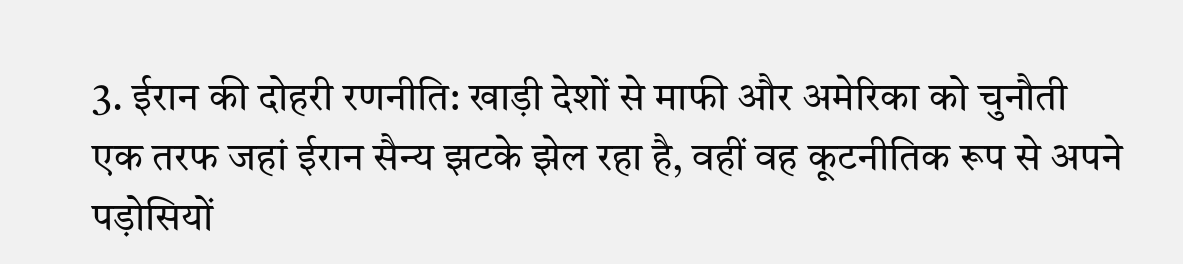3. ईरान की दोहरी रणनीति: खाड़ी देशों से माफी और अमेरिका को चुनौती
एक तरफ जहां ईरान सैन्य झटके झेल रहा है, वहीं वह कूटनीतिक रूप से अपने पड़ोसियों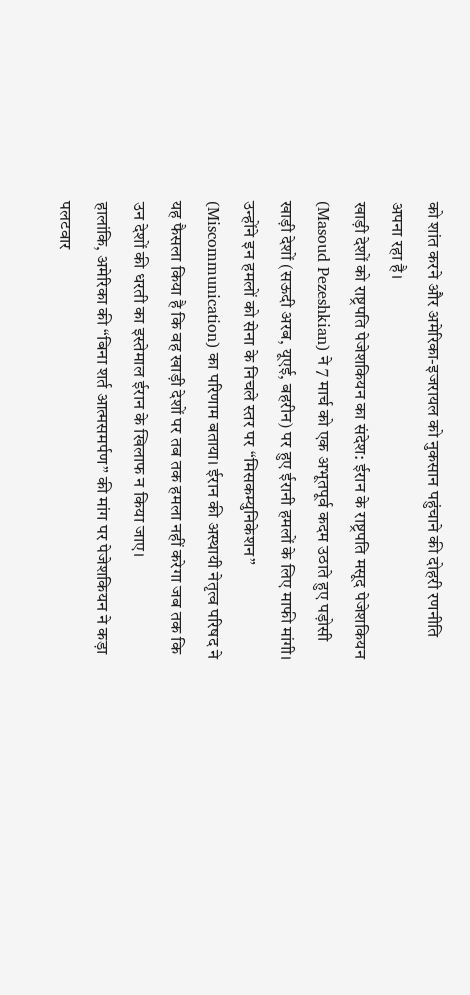को शांत करने और अमेरिका-इजरायल को नुकसान पहुंचाने की दोहरी रणनीति अपना रहा है।
खाड़ी देशों को राष्ट्रपति पेजेशकियन का संदेश: ईरान के राष्ट्रपति मसूद पेजेशकियन (Masoud Pezeshkian) ने 7 मार्च को एक अभूतपूर्व कदम उठाते हुए पड़ोसी खाड़ी देशों (सऊदी अरब, यूएई, बहरीन) पर हुए ईरानी हमलों के लिए माफी मांगी। उन्होंने इन हमलों को सेना के निचले स्तर पर “मिसकम्युनिकेशन” (Miscommunication) का परिणाम बताया। ईरान की अस्थायी नेतृत्व परिषद ने यह फैसला किया है कि वह खाड़ी देशों पर तब तक हमला नहीं करेगा जब तक कि उन देशों की धरती का इस्तेमाल ईरान के खिलाफ न किया जाए।
हालांकि, अमेरिका की “बिना शर्त आत्मसमर्पण” की मांग पर पेजेशकियन ने कड़ा पलटवार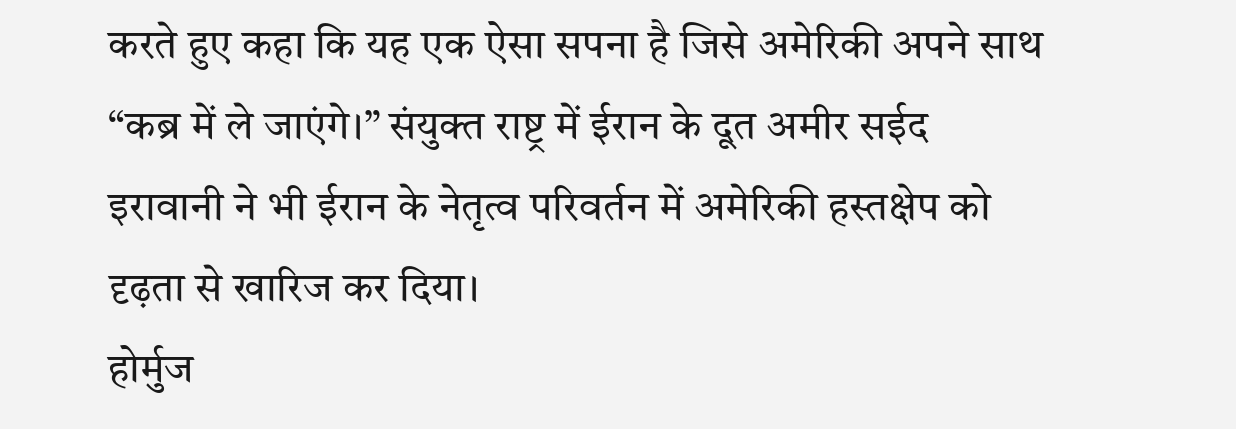करते हुए कहा कि यह एक ऐसा सपना है जिसे अमेरिकी अपने साथ “कब्र में ले जाएंगे।” संयुक्त राष्ट्र में ईरान के दूत अमीर सईद इरावानी ने भी ईरान के नेतृत्व परिवर्तन में अमेरिकी हस्तक्षेप को दृढ़ता से खारिज कर दिया।
होर्मुज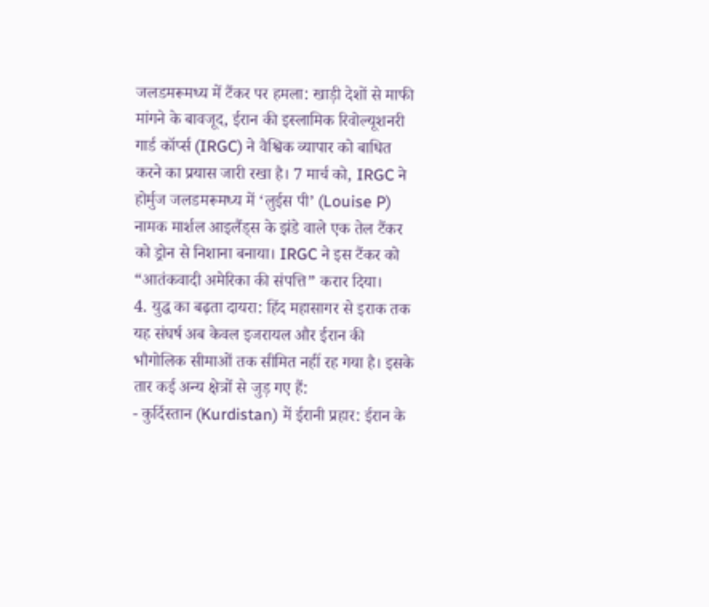जलडमरूमध्य में टैंकर पर हमला: खाड़ी देशों से माफी मांगने के बावजूद, ईरान की इस्लामिक रिवोल्यूशनरी गार्ड कॉर्प्स (IRGC) ने वैश्विक व्यापार को बाधित करने का प्रयास जारी रखा है। 7 मार्च को, IRGC ने होर्मुज जलडमरूमध्य में ‘लुईस पी’ (Louise P) नामक मार्शल आइलैंड्स के झंडे वाले एक तेल टैंकर को ड्रोन से निशाना बनाया। IRGC ने इस टैंकर को “आतंकवादी अमेरिका की संपत्ति” करार दिया।
4. युद्ध का बढ़ता दायरा: हिंद महासागर से इराक तक
यह संघर्ष अब केवल इजरायल और ईरान की भौगोलिक सीमाओं तक सीमित नहीं रह गया है। इसके तार कई अन्य क्षेत्रों से जुड़ गए हैं:
- कुर्दिस्तान (Kurdistan) में ईरानी प्रहार: ईरान के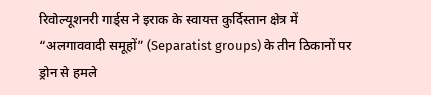रिवोल्यूशनरी गार्ड्स ने इराक के स्वायत्त कुर्दिस्तान क्षेत्र में “अलगाववादी समूहों” (Separatist groups) के तीन ठिकानों पर ड्रोन से हमले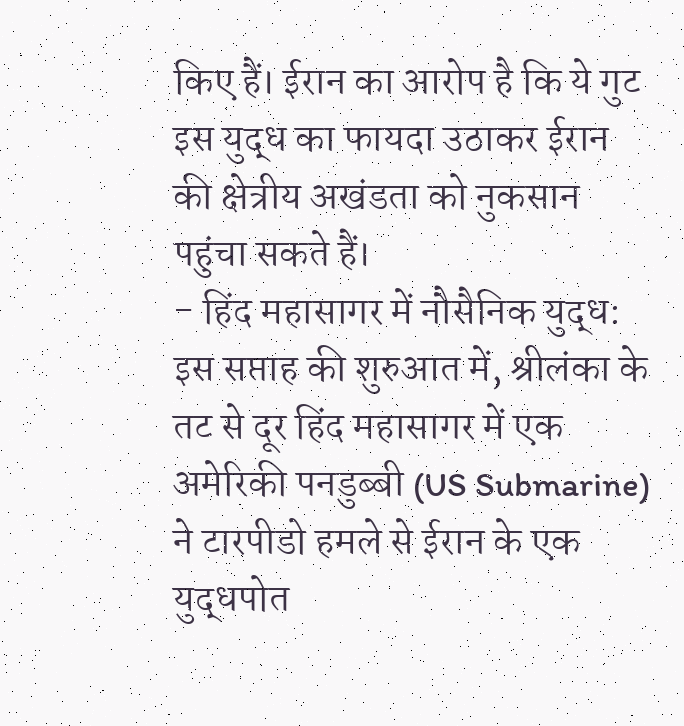किए हैं। ईरान का आरोप है कि ये गुट इस युद्ध का फायदा उठाकर ईरान की क्षेत्रीय अखंडता को नुकसान पहुंचा सकते हैं।
- हिंद महासागर में नौसैनिक युद्ध: इस सप्ताह की शुरुआत में, श्रीलंका के तट से दूर हिंद महासागर में एक अमेरिकी पनडुब्बी (US Submarine) ने टारपीडो हमले से ईरान के एक युद्धपोत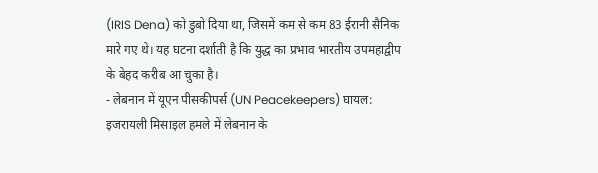(IRIS Dena) को डुबो दिया था, जिसमें कम से कम 83 ईरानी सैनिक मारे गए थे। यह घटना दर्शाती है कि युद्ध का प्रभाव भारतीय उपमहाद्वीप के बेहद करीब आ चुका है।
- लेबनान में यूएन पीसकीपर्स (UN Peacekeepers) घायल: इजरायली मिसाइल हमले में लेबनान के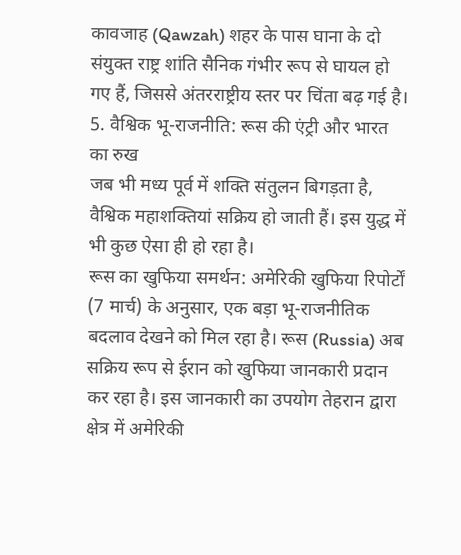कावजाह (Qawzah) शहर के पास घाना के दो संयुक्त राष्ट्र शांति सैनिक गंभीर रूप से घायल हो गए हैं, जिससे अंतरराष्ट्रीय स्तर पर चिंता बढ़ गई है।
5. वैश्विक भू-राजनीति: रूस की एंट्री और भारत का रुख
जब भी मध्य पूर्व में शक्ति संतुलन बिगड़ता है, वैश्विक महाशक्तियां सक्रिय हो जाती हैं। इस युद्ध में भी कुछ ऐसा ही हो रहा है।
रूस का खुफिया समर्थन: अमेरिकी खुफिया रिपोर्टों (7 मार्च) के अनुसार, एक बड़ा भू-राजनीतिक बदलाव देखने को मिल रहा है। रूस (Russia) अब सक्रिय रूप से ईरान को खुफिया जानकारी प्रदान कर रहा है। इस जानकारी का उपयोग तेहरान द्वारा क्षेत्र में अमेरिकी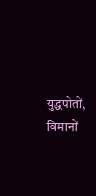युद्धपोतों, विमानों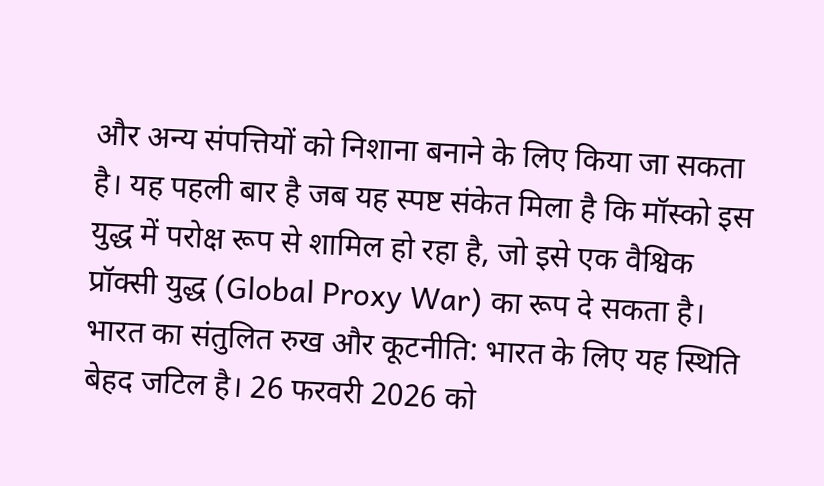और अन्य संपत्तियों को निशाना बनाने के लिए किया जा सकता है। यह पहली बार है जब यह स्पष्ट संकेत मिला है कि मॉस्को इस युद्ध में परोक्ष रूप से शामिल हो रहा है, जो इसे एक वैश्विक प्रॉक्सी युद्ध (Global Proxy War) का रूप दे सकता है।
भारत का संतुलित रुख और कूटनीति: भारत के लिए यह स्थिति बेहद जटिल है। 26 फरवरी 2026 को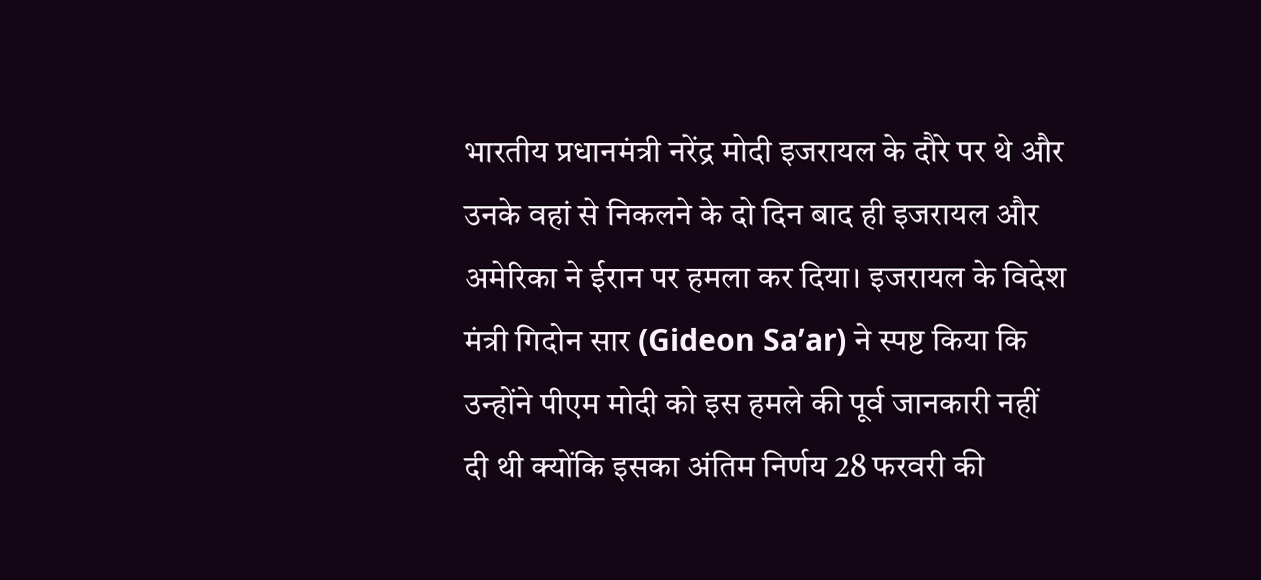भारतीय प्रधानमंत्री नरेंद्र मोदी इजरायल के दौरे पर थे और उनके वहां से निकलने के दो दिन बाद ही इजरायल और अमेरिका ने ईरान पर हमला कर दिया। इजरायल के विदेश मंत्री गिदोन सार (Gideon Sa’ar) ने स्पष्ट किया कि उन्होंने पीएम मोदी को इस हमले की पूर्व जानकारी नहीं दी थी क्योंकि इसका अंतिम निर्णय 28 फरवरी की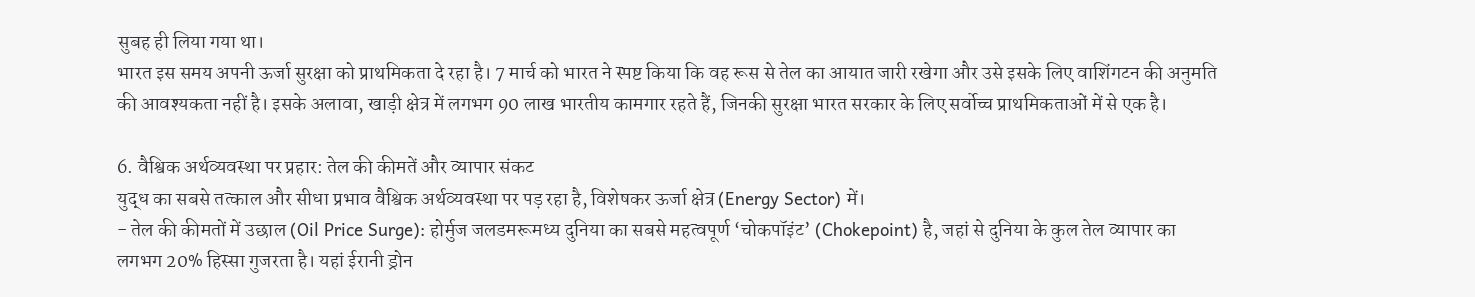सुबह ही लिया गया था।
भारत इस समय अपनी ऊर्जा सुरक्षा को प्राथमिकता दे रहा है। 7 मार्च को भारत ने स्पष्ट किया कि वह रूस से तेल का आयात जारी रखेगा और उसे इसके लिए वाशिंगटन की अनुमति की आवश्यकता नहीं है। इसके अलावा, खाड़ी क्षेत्र में लगभग 90 लाख भारतीय कामगार रहते हैं, जिनकी सुरक्षा भारत सरकार के लिए सर्वोच्च प्राथमिकताओं में से एक है।

6. वैश्विक अर्थव्यवस्था पर प्रहार: तेल की कीमतें और व्यापार संकट
युद्ध का सबसे तत्काल और सीधा प्रभाव वैश्विक अर्थव्यवस्था पर पड़ रहा है, विशेषकर ऊर्जा क्षेत्र (Energy Sector) में।
- तेल की कीमतों में उछाल (Oil Price Surge): होर्मुज जलडमरूमध्य दुनिया का सबसे महत्वपूर्ण ‘चोकपॉइंट’ (Chokepoint) है, जहां से दुनिया के कुल तेल व्यापार का लगभग 20% हिस्सा गुजरता है। यहां ईरानी ड्रोन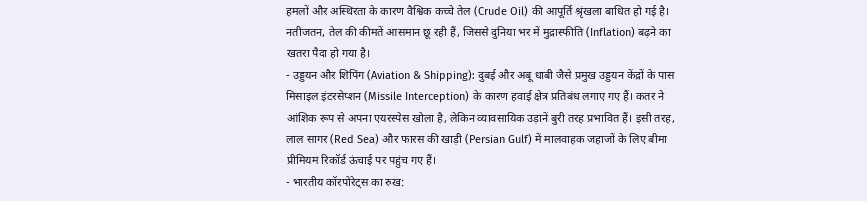हमलों और अस्थिरता के कारण वैश्विक कच्चे तेल (Crude Oil) की आपूर्ति श्रृंखला बाधित हो गई है। नतीजतन, तेल की कीमतें आसमान छू रही हैं, जिससे दुनिया भर में मुद्रास्फीति (Inflation) बढ़ने का खतरा पैदा हो गया है।
- उड्डयन और शिपिंग (Aviation & Shipping): दुबई और अबू धाबी जैसे प्रमुख उड्डयन केंद्रों के पास मिसाइल इंटरसेप्शन (Missile Interception) के कारण हवाई क्षेत्र प्रतिबंध लगाए गए हैं। कतर ने आंशिक रूप से अपना एयरस्पेस खोला है, लेकिन व्यावसायिक उड़ानें बुरी तरह प्रभावित हैं। इसी तरह, लाल सागर (Red Sea) और फारस की खाड़ी (Persian Gulf) में मालवाहक जहाजों के लिए बीमा प्रीमियम रिकॉर्ड ऊंचाई पर पहुंच गए हैं।
- भारतीय कॉरपोरेट्स का रुख: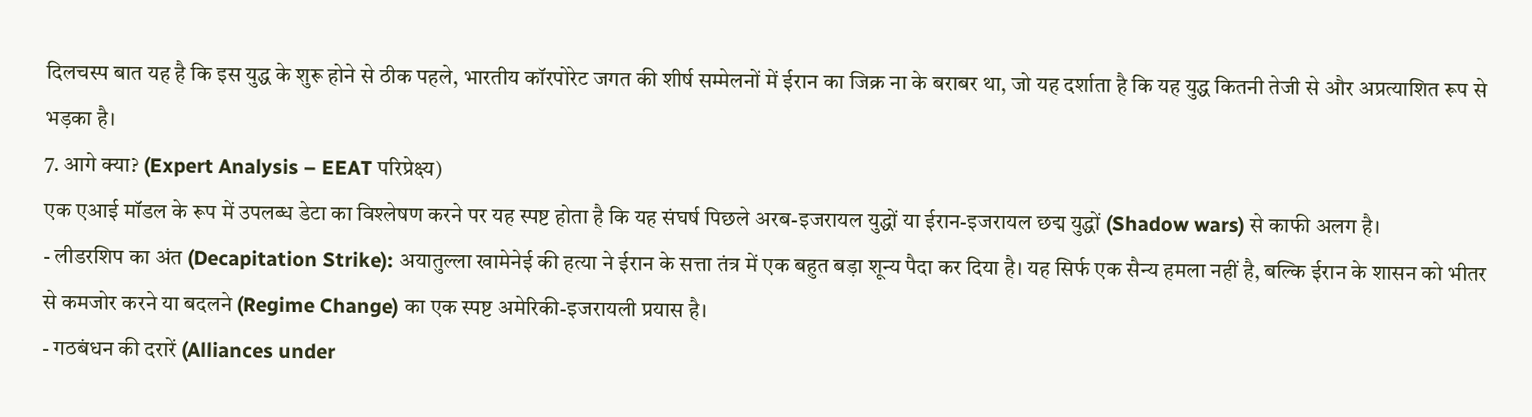दिलचस्प बात यह है कि इस युद्ध के शुरू होने से ठीक पहले, भारतीय कॉरपोरेट जगत की शीर्ष सम्मेलनों में ईरान का जिक्र ना के बराबर था, जो यह दर्शाता है कि यह युद्ध कितनी तेजी से और अप्रत्याशित रूप से भड़का है।
7. आगे क्या? (Expert Analysis – EEAT परिप्रेक्ष्य)
एक एआई मॉडल के रूप में उपलब्ध डेटा का विश्लेषण करने पर यह स्पष्ट होता है कि यह संघर्ष पिछले अरब-इजरायल युद्धों या ईरान-इजरायल छद्म युद्धों (Shadow wars) से काफी अलग है।
- लीडरशिप का अंत (Decapitation Strike): अयातुल्ला खामेनेई की हत्या ने ईरान के सत्ता तंत्र में एक बहुत बड़ा शून्य पैदा कर दिया है। यह सिर्फ एक सैन्य हमला नहीं है, बल्कि ईरान के शासन को भीतर से कमजोर करने या बदलने (Regime Change) का एक स्पष्ट अमेरिकी-इजरायली प्रयास है।
- गठबंधन की दरारें (Alliances under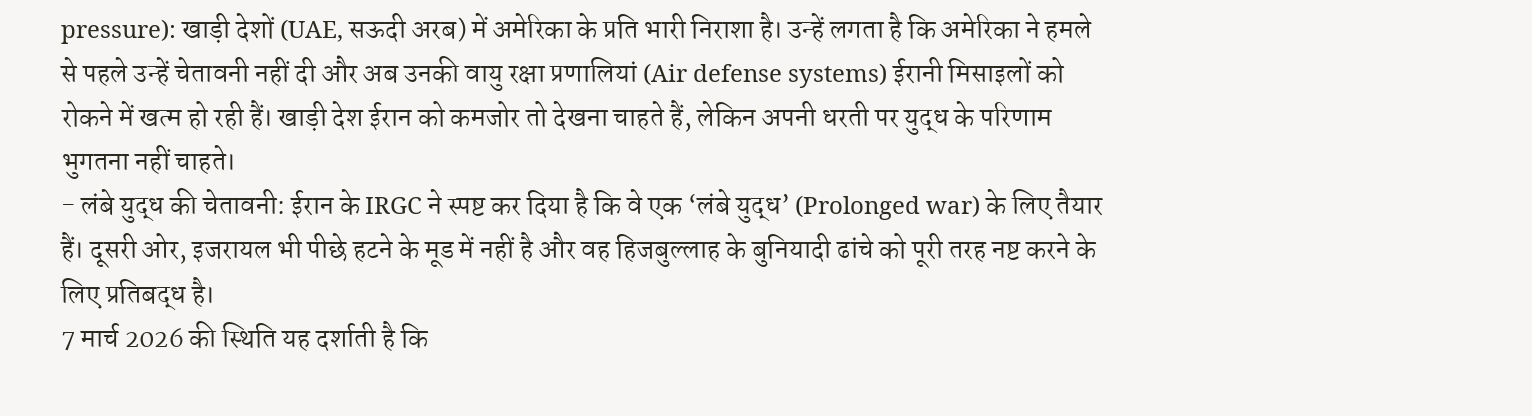pressure): खाड़ी देशों (UAE, सऊदी अरब) में अमेरिका के प्रति भारी निराशा है। उन्हें लगता है कि अमेरिका ने हमले से पहले उन्हें चेतावनी नहीं दी और अब उनकी वायु रक्षा प्रणालियां (Air defense systems) ईरानी मिसाइलों को रोकने में खत्म हो रही हैं। खाड़ी देश ईरान को कमजोर तो देखना चाहते हैं, लेकिन अपनी धरती पर युद्ध के परिणाम भुगतना नहीं चाहते।
- लंबे युद्ध की चेतावनी: ईरान के IRGC ने स्पष्ट कर दिया है कि वे एक ‘लंबे युद्ध’ (Prolonged war) के लिए तैयार हैं। दूसरी ओर, इजरायल भी पीछे हटने के मूड में नहीं है और वह हिजबुल्लाह के बुनियादी ढांचे को पूरी तरह नष्ट करने के लिए प्रतिबद्ध है।
7 मार्च 2026 की स्थिति यह दर्शाती है कि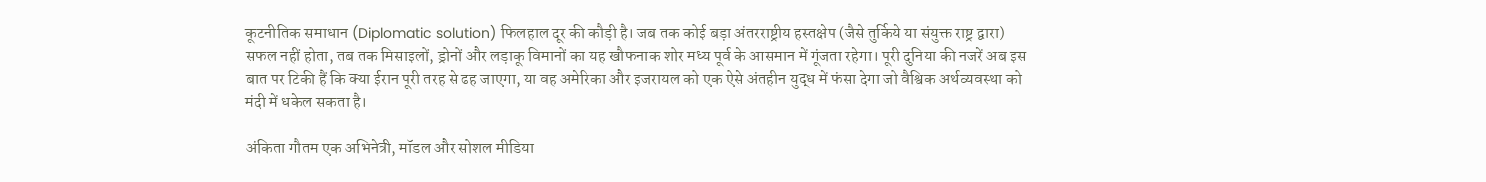कूटनीतिक समाधान (Diplomatic solution) फिलहाल दूर की कौड़ी है। जब तक कोई बड़ा अंतरराष्ट्रीय हस्तक्षेप (जैसे तुर्किये या संयुक्त राष्ट्र द्वारा) सफल नहीं होता, तब तक मिसाइलों, ड्रोनों और लड़ाकू विमानों का यह खौफनाक शोर मध्य पूर्व के आसमान में गूंजता रहेगा। पूरी दुनिया की नजरें अब इस बात पर टिकी हैं कि क्या ईरान पूरी तरह से ढह जाएगा, या वह अमेरिका और इजरायल को एक ऐसे अंतहीन युद्ध में फंसा देगा जो वैश्विक अर्थव्यवस्था को मंदी में धकेल सकता है।

अंकिता गौतम एक अभिनेत्री, मॉडल और सोशल मीडिया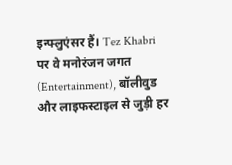इन्फ्लुएंसर हैं। Tez Khabri पर वे मनोरंजन जगत (Entertainment), बॉलीवुड और लाइफस्टाइल से जुड़ी हर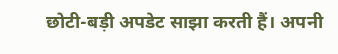छोटी-बड़ी अपडेट साझा करती हैं। अपनी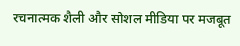रचनात्मक शैली और सोशल मीडिया पर मजबूत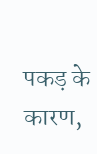पकड़ के कारण,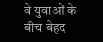वे युवाओं के बीच बेहद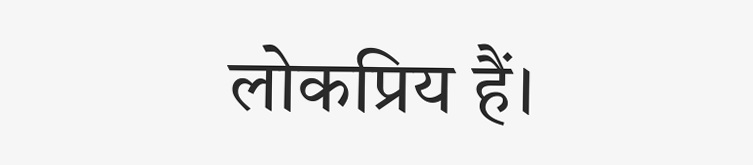लोकप्रिय हैं।